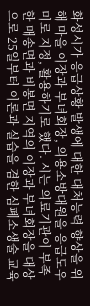화성시가 응급상황 발생에 대한 대처능력 향상을 위해 마을 이장과 부녀회장, 의용소방대원을 응급도우미로 지정, 활용하기로 했다. 시는 의료기관이 부족한 매송면과 비봉면 지역의 이장과 부녀회장을 대상으로 25일부터 이론과 실습을 겸한 심폐소생술 교육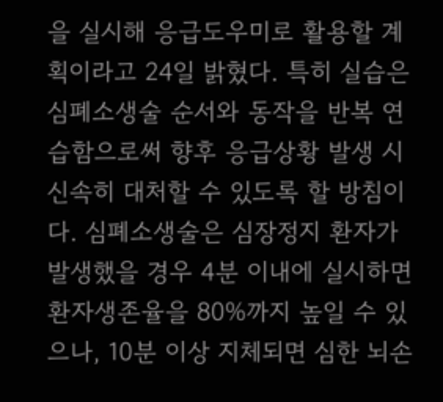을 실시해 응급도우미로 활용할 계획이라고 24일 밝혔다. 특히 실습은 심폐소생술 순서와 동작을 반복 연습함으로써 향후 응급상황 발생 시 신속히 대처할 수 있도록 할 방침이다. 심폐소생술은 심장정지 환자가 발생했을 경우 4분 이내에 실시하면 환자생존율을 80%까지 높일 수 있으나, 10분 이상 지체되면 심한 뇌손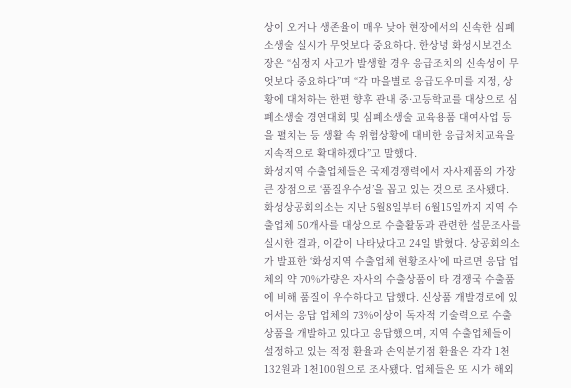상이 오거나 생존율이 매우 낮아 현장에서의 신속한 심폐소생술 실시가 무엇보다 중요하다. 한상녕 화성시보건소장은 “심정지 사고가 발생할 경우 응급조치의 신속성이 무엇보다 중요하다”며 “각 마을별로 응급도우미를 지정, 상황에 대처하는 한편 향후 관내 중·고등학교를 대상으로 심폐소생술 경연대회 및 심폐소생술 교육용품 대여사업 등을 펼치는 등 생활 속 위험상황에 대비한 응급처치교육을 지속적으로 확대하겠다”고 말했다.
화성지역 수출업체들은 국제경쟁력에서 자사제품의 가장 큰 장점으로 ‘품질우수성’을 꼽고 있는 것으로 조사됐다. 화성상공회의소는 지난 5월8일부터 6월15일까지 지역 수출업체 50개사를 대상으로 수출활동과 관련한 설문조사를 실시한 결과, 이같이 나타났다고 24일 밝혔다. 상공회의소가 발표한 ‘화성지역 수출업체 현황조사’에 따르면 응답 업체의 약 70%가량은 자사의 수출상품이 타 경쟁국 수출품에 비해 품질이 우수하다고 답했다. 신상품 개발경로에 있어서는 응답 업체의 73%이상이 독자적 기술력으로 수출상품을 개발하고 있다고 응답했으며, 지역 수출업체들이 설정하고 있는 적정 환율과 손익분기점 환율은 각각 1천132원과 1천100원으로 조사됐다. 업체들은 또 시가 해외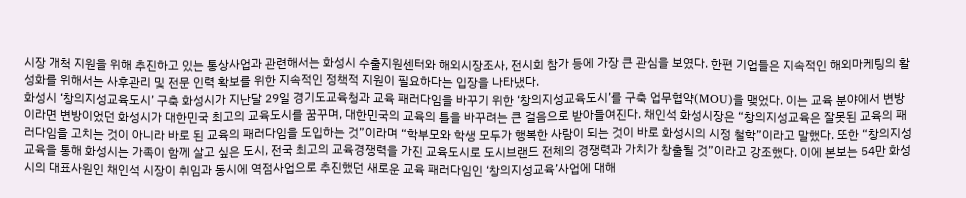시장 개척 지원을 위해 추진하고 있는 통상사업과 관련해서는 화성시 수출지원센터와 해외시장조사, 전시회 참가 등에 가장 큰 관심을 보였다. 한편 기업들은 지속적인 해외마케팅의 활성화를 위해서는 사후관리 및 전문 인력 확보를 위한 지속적인 정책적 지원이 필요하다는 입장을 나타냈다.
화성시 ‘창의지성교육도시’ 구축 화성시가 지난달 29일 경기도교육청과 교육 패러다임을 바꾸기 위한 ‘창의지성교육도시’를 구축 업무협약(MOU)을 맺었다. 이는 교육 분야에서 변방이라면 변방이었던 화성시가 대한민국 최고의 교육도시를 꿈꾸며, 대한민국의 교육의 틀을 바꾸려는 큰 걸음으로 받아들여진다. 채인석 화성시장은 “창의지성교육은 잘못된 교육의 패러다임을 고치는 것이 아니라 바로 된 교육의 패러다임을 도입하는 것”이라며 “학부모와 학생 모두가 행복한 사람이 되는 것이 바로 화성시의 시정 철학”이라고 말했다. 또한 “창의지성교육을 통해 화성시는 가족이 함께 살고 싶은 도시, 전국 최고의 교육경쟁력을 가진 교육도시로 도시브랜드 전체의 경쟁력과 가치가 창출될 것”이라고 강조했다. 이에 본보는 54만 화성시의 대표사원인 채인석 시장이 취임과 동시에 역점사업으로 추진했던 새로운 교육 패러다임인 ‘창의지성교육’사업에 대해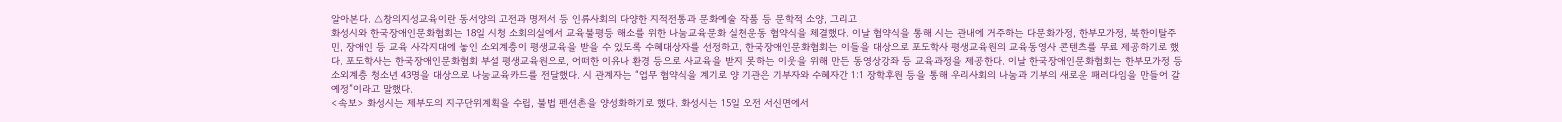알아본다. △창의지성교육이란 동서양의 고전과 명저서 등 인류사회의 다양한 지적전통과 문화예술 작품 등 문학적 소양, 그리고
화성시와 한국장애인문화협회는 18일 시청 소회의실에서 교육불평등 해소를 위한 나눔교육문화 실천운동 협약식을 체결했다. 이날 협약식을 통해 시는 관내에 거주하는 다문화가정, 한부모가정, 북한이탈주민, 장애인 등 교육 사각지대에 놓인 소외계층이 평생교육을 받을 수 있도록 수혜대상자를 선정하고, 한국장애인문화협회는 이들을 대상으로 포도학사 평생교육원의 교육동영사 콘텐츠를 무료 제공하기로 했다. 포도학사는 한국장애인문화협회 부설 평생교육원으로, 어떠한 이유나 환경 등으로 사교육을 받지 못하는 이웃을 위해 만든 동영상강좌 등 교육과정을 제공한다. 이날 한국장애인문화협회는 한부모가정 등 소외계층 청소년 43명을 대상으로 나눔교육카드를 전달했다. 시 관계자는 “업무 협약식을 계기로 양 기관은 기부자와 수혜자간 1:1 장학후원 등을 통해 우리사회의 나눔과 기부의 새로운 패러다임을 만들어 갈 예정”이라고 말했다.
<속보> 화성시는 제부도의 지구단위계획을 수립, 불법 펜션촌을 양성화하기로 했다. 화성시는 15일 오전 서신면에서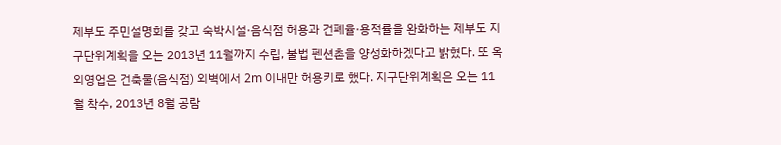제부도 주민설명회를 갖고 숙박시설·음식점 허용과 건폐율·용적률을 완화하는 제부도 지구단위계획을 오는 2013년 11월까지 수립, 불법 펜션촌을 양성화하겠다고 밝혔다. 또 옥외영업은 건축물(음식점) 외벽에서 2m 이내만 허용키로 했다. 지구단위계획은 오는 11월 착수, 2013년 8월 공람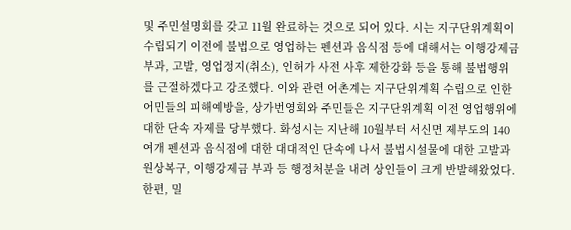및 주민설명회를 갖고 11월 완료하는 것으로 되어 있다. 시는 지구단위계획이 수립되기 이전에 불법으로 영업하는 펜션과 음식점 등에 대해서는 이행강제금 부과, 고발, 영업정지(취소), 인허가 사전 사후 제한강화 등을 통해 불법행위를 근절하겠다고 강조했다. 이와 관련 어촌계는 지구단위계획 수립으로 인한 어민들의 피해예방을, 상가번영회와 주민들은 지구단위계획 이전 영업행위에 대한 단속 자제를 당부했다. 화성시는 지난해 10월부터 서신면 제부도의 140여개 펜션과 음식점에 대한 대대적인 단속에 나서 불법시설물에 대한 고발과 원상복구, 이행강제금 부과 등 행정처분을 내려 상인들이 크게 반발해왔었다. 한편, 밀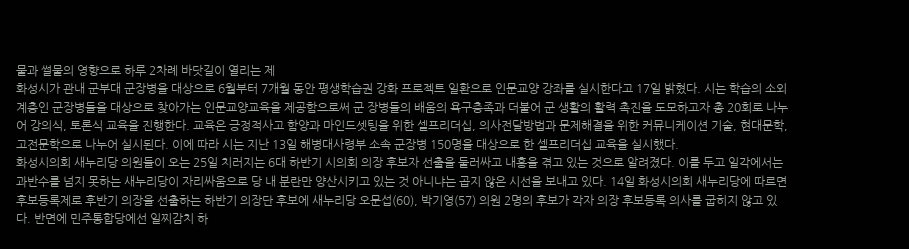물과 썰물의 영향으로 하루 2차례 바닷길이 열리는 제
화성시가 관내 군부대 군장병을 대상으로 6월부터 7개월 동안 평생학습권 강화 프로젝트 일환으로 인문교양 강좌를 실시한다고 17일 밝혔다. 시는 학습의 소외계층인 군장병들을 대상으로 찾아가는 인문교양교육을 제공함으로써 군 장병들의 배움의 욕구충족과 더불어 군 생활의 활력 촉진을 도모하고자 총 20회로 나누어 강의식, 토론식 교육을 진행한다. 교육은 긍정적사고 함양과 마인드셋팅을 위한 셀프리더십, 의사전달방법과 문제해결을 위한 커뮤니케이션 기술, 현대문학, 고전문학으로 나누어 실시된다. 이에 따라 시는 지난 13일 해병대사령부 소속 군장병 150명을 대상으로 한 셀프리더십 교육을 실시했다.
화성시의회 새누리당 의원들이 오는 25일 치러지는 6대 하반기 시의회 의장 후보자 선출을 둘러싸고 내홍을 겪고 있는 것으로 알려졌다. 이를 두고 일각에서는 과반수를 넘지 못하는 새누리당이 자리싸움으로 당 내 분란만 양산시키고 있는 것 아니냐는 곱지 않은 시선을 보내고 있다. 14일 화성시의회 새누리당에 따르면 후보등록제로 후반기 의장을 선출하는 하반기 의장단 후보에 새누리당 오문섭(60), 박기영(57) 의원 2명의 후보가 각자 의장 후보등록 의사를 굽히지 않고 있다. 반면에 민주통합당에선 일찌감치 하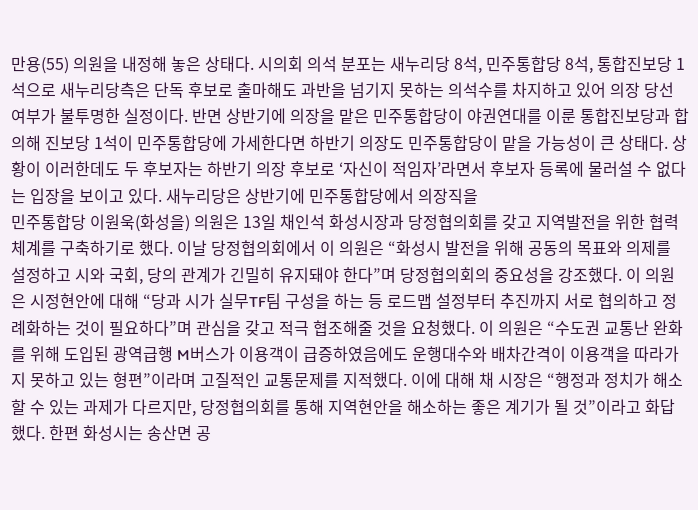만용(55) 의원을 내정해 놓은 상태다. 시의회 의석 분포는 새누리당 8석, 민주통합당 8석, 통합진보당 1석으로 새누리당측은 단독 후보로 출마해도 과반을 넘기지 못하는 의석수를 차지하고 있어 의장 당선 여부가 불투명한 실정이다. 반면 상반기에 의장을 맡은 민주통합당이 야권연대를 이룬 통합진보당과 합의해 진보당 1석이 민주통합당에 가세한다면 하반기 의장도 민주통합당이 맡을 가능성이 큰 상태다. 상황이 이러한데도 두 후보자는 하반기 의장 후보로 ‘자신이 적임자’라면서 후보자 등록에 물러설 수 없다는 입장을 보이고 있다. 새누리당은 상반기에 민주통합당에서 의장직을
민주통합당 이원욱(화성을) 의원은 13일 채인석 화성시장과 당정협의회를 갖고 지역발전을 위한 협력체계를 구축하기로 했다. 이날 당정협의회에서 이 의원은 “화성시 발전을 위해 공동의 목표와 의제를 설정하고 시와 국회, 당의 관계가 긴밀히 유지돼야 한다”며 당정협의회의 중요성을 강조했다. 이 의원은 시정현안에 대해 “당과 시가 실무TF팀 구성을 하는 등 로드맵 설정부터 추진까지 서로 협의하고 정례화하는 것이 필요하다”며 관심을 갖고 적극 협조해줄 것을 요청했다. 이 의원은 “수도권 교통난 완화를 위해 도입된 광역급행 M버스가 이용객이 급증하였음에도 운행대수와 배차간격이 이용객을 따라가지 못하고 있는 형편”이라며 고질적인 교통문제를 지적했다. 이에 대해 채 시장은 “행정과 정치가 해소할 수 있는 과제가 다르지만, 당정협의회를 통해 지역현안을 해소하는 좋은 계기가 될 것”이라고 화답했다. 한편 화성시는 송산면 공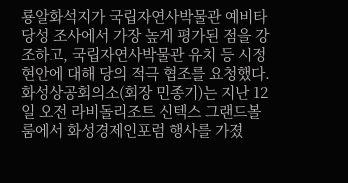룡알화석지가 국립자연사박물관 예비타당성 조사에서 가장 높게 평가된 점을 강조하고, 국립자연사박물관 유치 등 시정현안에 대해 당의 적극 협조를 요청했다.
화성상공회의소(회장 민종기)는 지난 12일 오전 라비돌리조트 신텍스 그랜드볼룸에서 화성경제인포럼 행사를 가졌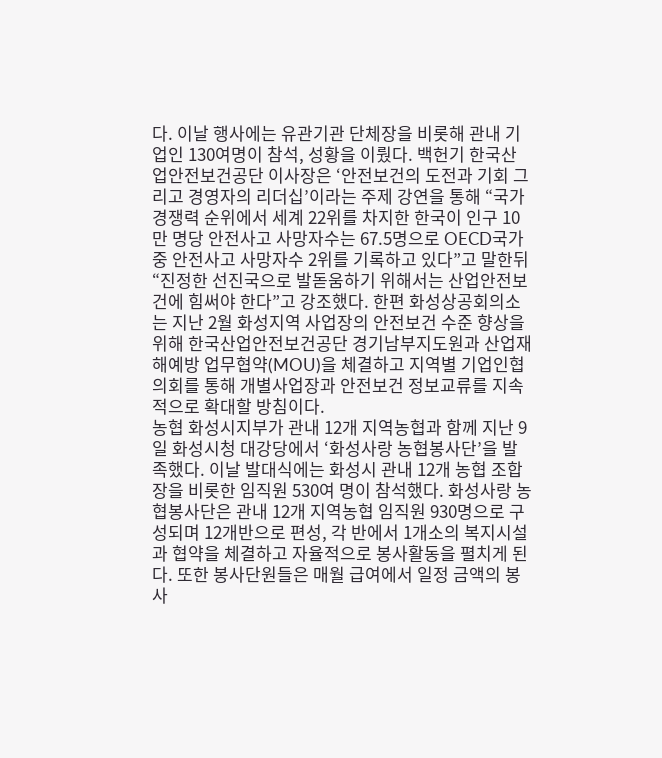다. 이날 행사에는 유관기관 단체장을 비롯해 관내 기업인 130여명이 참석, 성황을 이뤘다. 백헌기 한국산업안전보건공단 이사장은 ‘안전보건의 도전과 기회 그리고 경영자의 리더십’이라는 주제 강연을 통해 “국가 경쟁력 순위에서 세계 22위를 차지한 한국이 인구 10만 명당 안전사고 사망자수는 67.5명으로 OECD국가 중 안전사고 사망자수 2위를 기록하고 있다”고 말한뒤 “진정한 선진국으로 발돋움하기 위해서는 산업안전보건에 힘써야 한다”고 강조했다. 한편 화성상공회의소는 지난 2월 화성지역 사업장의 안전보건 수준 향상을 위해 한국산업안전보건공단 경기남부지도원과 산업재해예방 업무협약(MOU)을 체결하고 지역별 기업인협의회를 통해 개별사업장과 안전보건 정보교류를 지속적으로 확대할 방침이다.
농협 화성시지부가 관내 12개 지역농협과 함께 지난 9일 화성시청 대강당에서 ‘화성사랑 농협봉사단’을 발족했다. 이날 발대식에는 화성시 관내 12개 농협 조합장을 비롯한 임직원 530여 명이 참석했다. 화성사랑 농협봉사단은 관내 12개 지역농협 임직원 930명으로 구성되며 12개반으로 편성, 각 반에서 1개소의 복지시설과 협약을 체결하고 자율적으로 봉사활동을 펼치게 된다. 또한 봉사단원들은 매월 급여에서 일정 금액의 봉사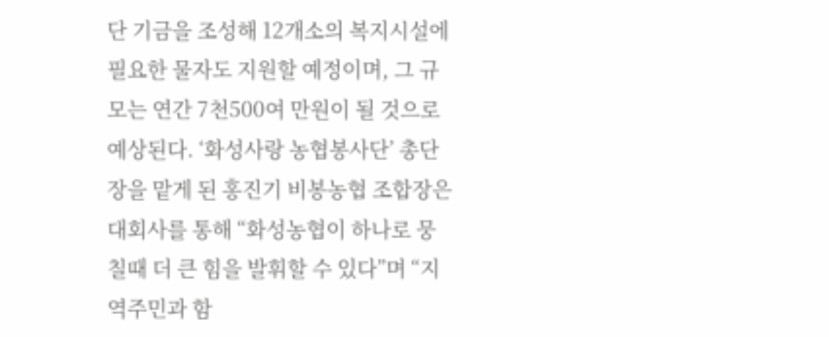단 기금을 조성해 12개소의 복지시설에 필요한 물자도 지원할 예정이며, 그 규모는 연간 7천500여 만원이 될 것으로 예상된다. ‘화성사랑 농협봉사단’ 총단장을 맡게 된 홍진기 비봉농협 조합장은 대회사를 통해 “화성농협이 하나로 뭉칠때 더 큰 힘을 발휘할 수 있다”며 “지역주민과 함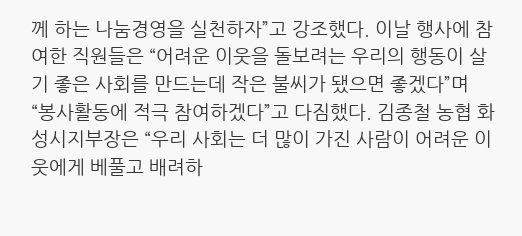께 하는 나눔경영을 실천하자”고 강조했다. 이날 행사에 참여한 직원들은 “어려운 이웃을 돌보려는 우리의 행동이 살기 좋은 사회를 만드는데 작은 불씨가 됐으면 좋겠다”며 “봉사활동에 적극 참여하겠다”고 다짐했다. 김종철 농협 화성시지부장은 “우리 사회는 더 많이 가진 사람이 어려운 이웃에게 베풀고 배려하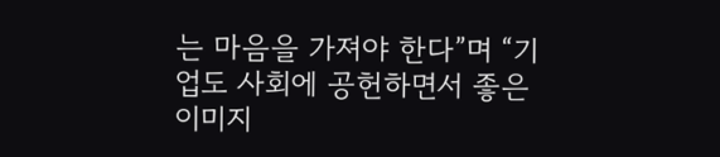는 마음을 가져야 한다”며 “기업도 사회에 공헌하면서 좋은 이미지